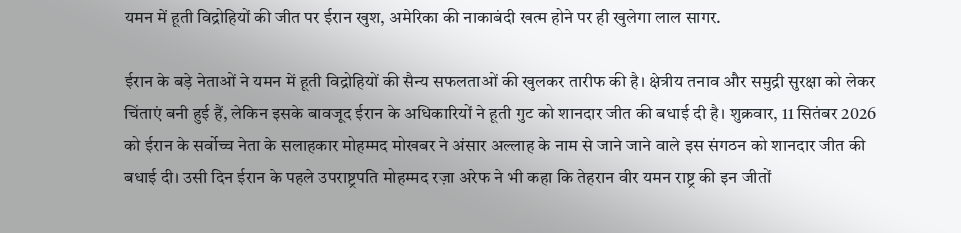यमन में हूती विद्रोहियों की जीत पर ईरान खुश, अमेरिका की नाकाबंदी खत्म होने पर ही खुलेगा लाल सागर.

ईरान के बड़े नेताओं ने यमन में हूती विद्रोहियों की सैन्य सफलताओं की खुलकर तारीफ की है। क्षेत्रीय तनाव और समुद्री सुरक्षा को लेकर चिंताएं बनी हुई हैं, लेकिन इसके बावजूद ईरान के अधिकारियों ने हूती गुट को शानदार जीत की बधाई दी है। शुक्रवार, 11 सितंबर 2026 को ईरान के सर्वोच्च नेता के सलाहकार मोहम्मद मोखबर ने अंसार अल्लाह के नाम से जाने जाने वाले इस संगठन को शानदार जीत की बधाई दी। उसी दिन ईरान के पहले उपराष्ट्रपति मोहम्मद रज़ा अरेफ ने भी कहा कि तेहरान वीर यमन राष्ट्र की इन जीतों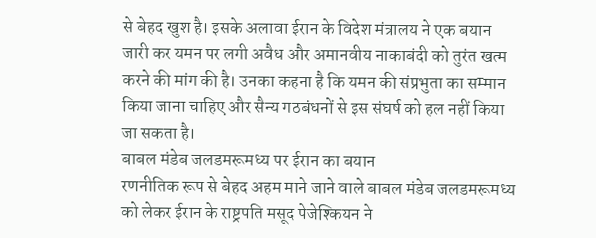से बेहद खुश है। इसके अलावा ईरान के विदेश मंत्रालय ने एक बयान जारी कर यमन पर लगी अवैध और अमानवीय नाकाबंदी को तुरंत खत्म करने की मांग की है। उनका कहना है कि यमन की संप्रभुता का सम्मान किया जाना चाहिए और सैन्य गठबंधनों से इस संघर्ष को हल नहीं किया जा सकता है।
बाबल मंडेब जलडमरूमध्य पर ईरान का बयान
रणनीतिक रूप से बेहद अहम माने जाने वाले बाबल मंडेब जलडमरूमध्य को लेकर ईरान के राष्ट्रपति मसूद पेजेश्कियन ने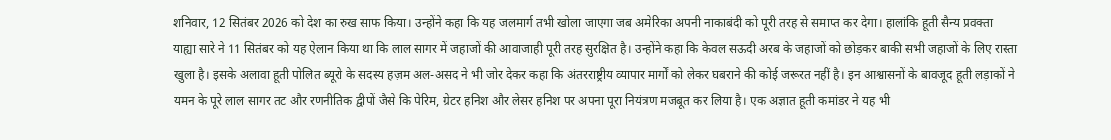शनिवार, 12 सितंबर 2026 को देश का रुख साफ किया। उन्होंने कहा कि यह जलमार्ग तभी खोला जाएगा जब अमेरिका अपनी नाकाबंदी को पूरी तरह से समाप्त कर देगा। हालांकि हूती सैन्य प्रवक्ता याह्या सारे ने 11 सितंबर को यह ऐलान किया था कि लाल सागर में जहाजों की आवाजाही पूरी तरह सुरक्षित है। उन्होंने कहा कि केवल सऊदी अरब के जहाजों को छोड़कर बाकी सभी जहाजों के लिए रास्ता खुला है। इसके अलावा हूती पोलित ब्यूरो के सदस्य हज़म अल-असद ने भी जोर देकर कहा कि अंतरराष्ट्रीय व्यापार मार्गों को लेकर घबराने की कोई जरूरत नहीं है। इन आश्वासनों के बावजूद हूती लड़ाकों ने यमन के पूरे लाल सागर तट और रणनीतिक द्वीपों जैसे कि पेरिम, ग्रेटर हनिश और लेसर हनिश पर अपना पूरा नियंत्रण मजबूत कर लिया है। एक अज्ञात हूती कमांडर ने यह भी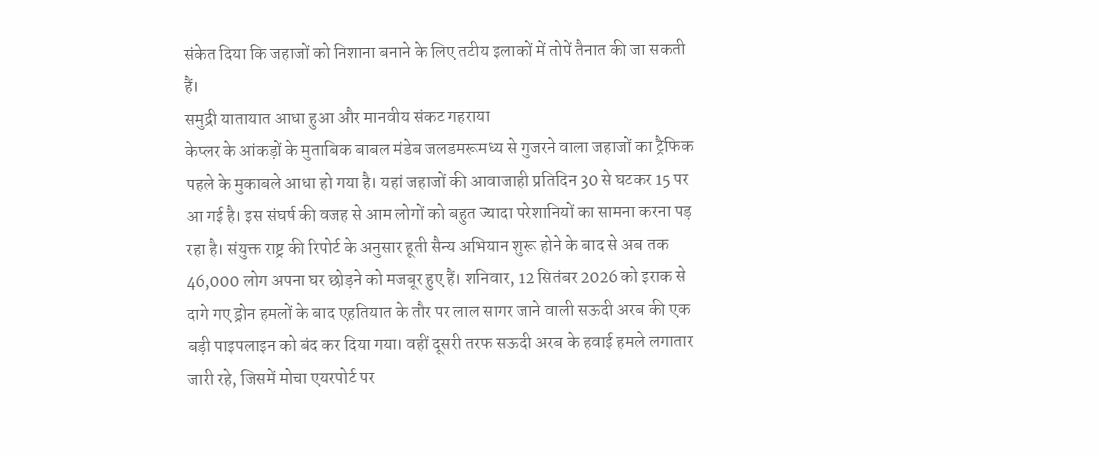संकेत दिया कि जहाजों को निशाना बनाने के लिए तटीय इलाकों में तोपें तैनात की जा सकती हैं।
समुद्री यातायात आधा हुआ और मानवीय संकट गहराया
केप्लर के आंकड़ों के मुताबिक बाबल मंडेब जलडमरूमध्य से गुजरने वाला जहाजों का ट्रैफिक पहले के मुकाबले आधा हो गया है। यहां जहाजों की आवाजाही प्रतिदिन 30 से घटकर 15 पर आ गई है। इस संघर्ष की वजह से आम लोगों को बहुत ज्यादा परेशानियों का सामना करना पड़ रहा है। संयुक्त राष्ट्र की रिपोर्ट के अनुसार हूती सैन्य अभियान शुरू होने के बाद से अब तक 46,000 लोग अपना घर छोड़ने को मजबूर हुए हैं। शनिवार, 12 सितंबर 2026 को इराक से दागे गए ड्रोन हमलों के बाद एहतियात के तौर पर लाल सागर जाने वाली सऊदी अरब की एक बड़ी पाइपलाइन को बंद कर दिया गया। वहीं दूसरी तरफ सऊदी अरब के हवाई हमले लगातार जारी रहे, जिसमें मोचा एयरपोर्ट पर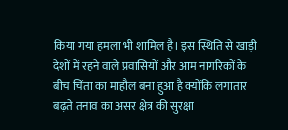किया गया हमला भी शामिल है। इस स्थिति से खाड़ी देशों में रहने वाले प्रवासियों और आम नागरिकों के बीच चिंता का माहौल बना हुआ है क्योंकि लगातार बढ़ते तनाव का असर क्षेत्र की सुरक्षा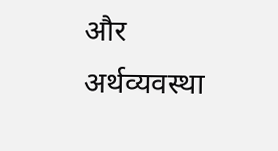और अर्थव्यवस्था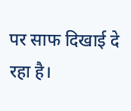पर साफ दिखाई दे रहा है।